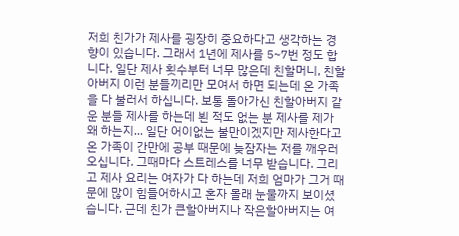저희 친가가 제사를 굉장히 중요하다고 생각하는 경향이 있습니다. 그래서 1년에 제사를 5~7번 정도 합니다. 일단 제사 횟수부터 너무 많은데 친할머니, 친할아버지 이런 분들끼리만 모여서 하면 되는데 온 가족을 다 불러서 하십니다. 보통 돌아가신 친할아버지 같운 분들 제사를 하는데 뵌 적도 없는 분 제사를 제가 왜 하는지... 일단 어이없는 불만이겠지만 제사한다고 온 가족이 간만에 공부 때문에 늦잠자는 저를 깨우러 오십니다. 그때마다 스트레스를 너무 받습니다. 그리고 제사 요리는 여자가 다 하는데 저희 엄마가 그거 때문에 많이 힘들어하시고 혼자 몰래 눈물까지 보이셨습니다. 근데 친가 큰할아버지나 작은할아버지는 여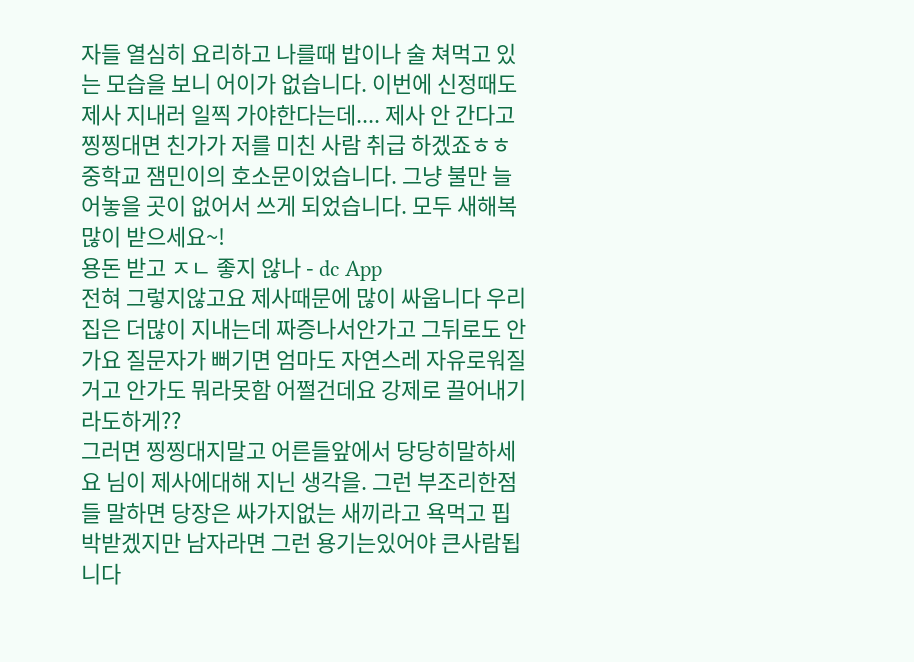자들 열심히 요리하고 나를때 밥이나 술 쳐먹고 있는 모습을 보니 어이가 없습니다. 이번에 신정때도 제사 지내러 일찍 가야한다는데.... 제사 안 간다고 찡찡대면 친가가 저를 미친 사람 취급 하겠죠ㅎㅎ
중학교 잼민이의 호소문이었습니다. 그냥 불만 늘어놓을 곳이 없어서 쓰게 되었습니다. 모두 새해복 많이 받으세요~!
용돈 받고 ㅈㄴ 좋지 않나 - dc App
전혀 그렇지않고요 제사때문에 많이 싸웁니다 우리집은 더많이 지내는데 짜증나서안가고 그뒤로도 안가요 질문자가 뻐기면 엄마도 자연스레 자유로워질거고 안가도 뭐라못함 어쩔건데요 강제로 끌어내기라도하게??
그러면 찡찡대지말고 어른들앞에서 당당히말하세요 님이 제사에대해 지닌 생각을. 그런 부조리한점들 말하면 당장은 싸가지없는 새끼라고 욕먹고 핍박받겠지만 남자라면 그런 용기는있어야 큰사람됩니다